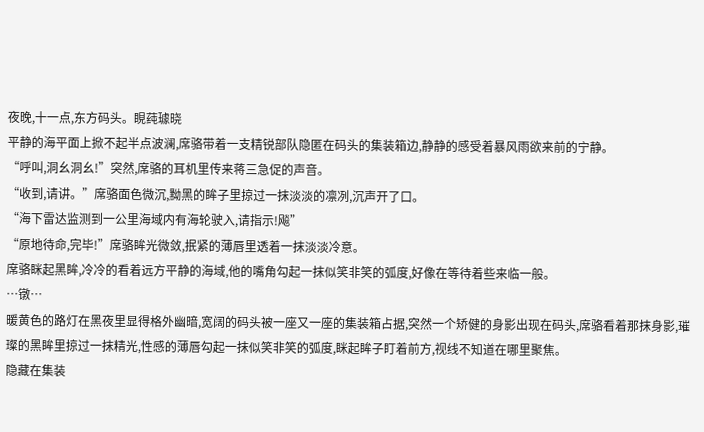夜晚,十一点,东方码头。睍莼璩晓
平静的海平面上掀不起半点波澜,席骆带着一支精锐部队隐匿在码头的集装箱边,静静的感受着暴风雨欲来前的宁静。
“呼叫,洞幺洞幺!”突然,席骆的耳机里传来蒋三急促的声音。
“收到,请讲。”席骆面色微沉,黝黑的眸子里掠过一抹淡淡的凛冽,沉声开了口。
“海下雷达监测到一公里海域内有海轮驶入,请指示!飚”
“原地待命,完毕!”席骆眸光微敛,抿紧的薄唇里透着一抹淡淡冷意。
席骆眯起黑眸,冷冷的看着远方平静的海域,他的嘴角勾起一抹似笑非笑的弧度,好像在等待着些来临一般。
…镦…
暖黄色的路灯在黑夜里显得格外幽暗,宽阔的码头被一座又一座的集装箱占据,突然一个矫健的身影出现在码头,席骆看着那抹身影,璀璨的黑眸里掠过一抹精光,性感的薄唇勾起一抹似笑非笑的弧度,眯起眸子盯着前方,视线不知道在哪里聚焦。
隐藏在集装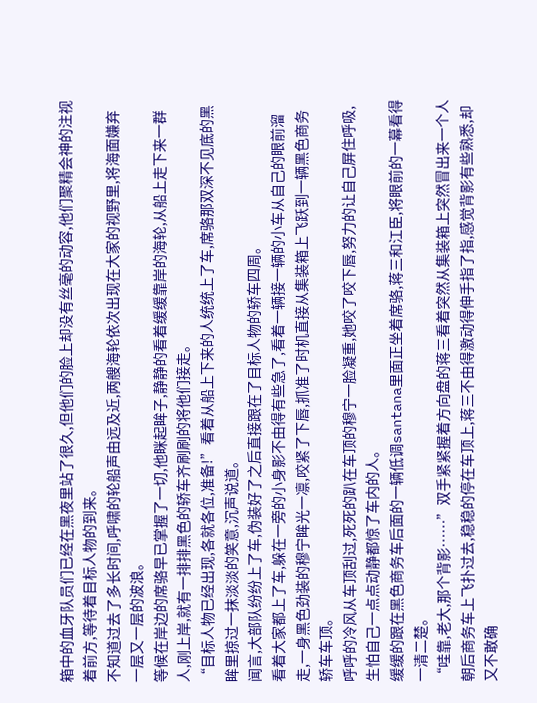箱中的血牙队员们已经在黑夜里站了很久,但他们的脸上却没有丝毫的动容,他们聚精会神的注视着前方,等待着目标人物的到来。
不知道过去了多长时间,呼啸的轮船声由远及近,两艘海轮依次出现在大家的视野里,将海面嫌弃一层又一层的波浪。
等候在岸边的席骆早已掌握了一切,他眯起眸子,静静的看着缓缓靠岸的海轮,从船上走下来一群人,刚上岸,就有一排排黑色的轿车齐刷刷的将他们接走。
“目标人物已经出现,各就各位,准备!”看着从船上下来的人统统上了车,席骆那双深不见底的黑眸里掠过一抹淡淡的笑意,沉声说道。
闻言,大部队纷纷上了车,伪装好了之后直接跟在了目标人物的轿车四周。
看着大家都上了车,躲在一旁的小身影不由得有些急了,看着一辆接一辆的小车从自己的眼前溜走,一身黑色劲装的穆宁眸光一凛,咬紧了下唇,抓准了时机直接从集装箱上飞跃到一辆黑色商务轿车车顶。
呼呼的冷风从车顶刮过,死死的趴在车顶的穆宁一脸凝重,她咬了咬下唇,努力的让自己屏住呼吸,生怕自己一点点动静都惊了车内的人。
缓缓的跟在黑色商务车后面的一辆低调santana里面正坐着席骆,蒋三和江臣,将眼前的一幕看得一清二楚。
“哇靠,老大,那个背影……”双手紧紧握着方向盘的蒋三看着突然从集装箱上突然冒出来一个人朝后商务车上飞扑过去,稳稳的停在车顶上,蒋三不由得激动得伸手指了指,感觉背影有些熟悉,却又不敢确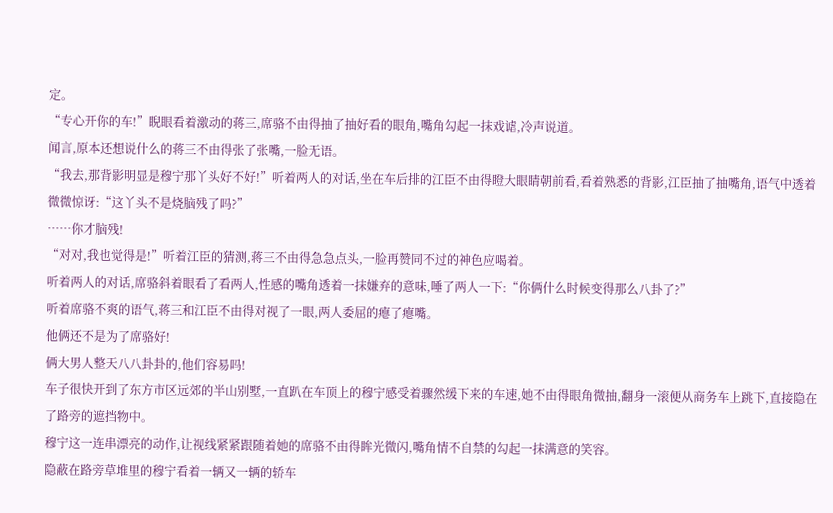定。
“专心开你的车!”睨眼看着激动的蒋三,席骆不由得抽了抽好看的眼角,嘴角勾起一抹戏谑,冷声说道。
闻言,原本还想说什么的蒋三不由得张了张嘴,一脸无语。
“我去,那背影明显是穆宁那丫头好不好!”听着两人的对话,坐在车后排的江臣不由得瞪大眼睛朝前看,看着熟悉的背影,江臣抽了抽嘴角,语气中透着微微惊讶:“这丫头不是烧脑残了吗?”
……你才脑残!
“对对,我也觉得是!”听着江臣的猜测,蒋三不由得急急点头,一脸再赞同不过的神色应喝着。
听着两人的对话,席骆斜着眼看了看两人,性感的嘴角透着一抹嫌弃的意味,唾了两人一下:“你俩什么时候变得那么八卦了?”
听着席骆不爽的语气,蒋三和江臣不由得对视了一眼,两人委屈的瘪了瘪嘴。
他俩还不是为了席骆好!
俩大男人整天八八卦卦的,他们容易吗!
车子很快开到了东方市区远郊的半山别墅,一直趴在车顶上的穆宁感受着骤然缓下来的车速,她不由得眼角微抽,翻身一滚便从商务车上跳下,直接隐在了路旁的遮挡物中。
穆宁这一连串漂亮的动作,让视线紧紧跟随着她的席骆不由得眸光微闪,嘴角情不自禁的勾起一抹满意的笑容。
隐蔽在路旁草堆里的穆宁看着一辆又一辆的轿车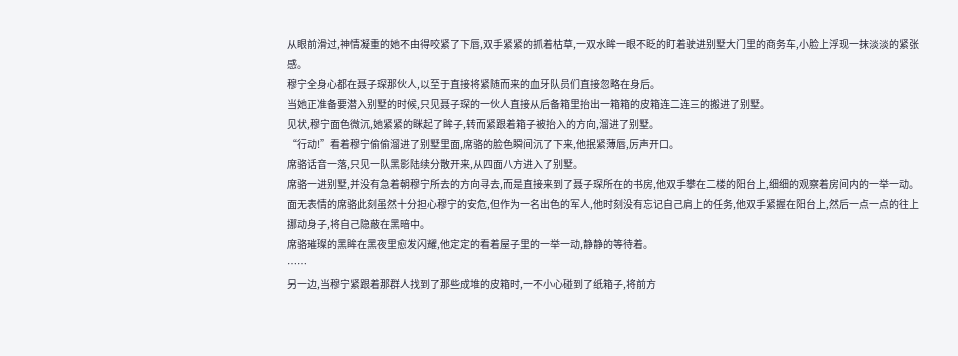从眼前滑过,神情凝重的她不由得咬紧了下唇,双手紧紧的抓着枯草,一双水眸一眼不眨的盯着驶进别墅大门里的商务车,小脸上浮现一抹淡淡的紧张感。
穆宁全身心都在聂子琛那伙人,以至于直接将紧随而来的血牙队员们直接忽略在身后。
当她正准备要潜入别墅的时候,只见聂子琛的一伙人直接从后备箱里抬出一箱箱的皮箱连二连三的搬进了别墅。
见状,穆宁面色微沉,她紧紧的眯起了眸子,转而紧跟着箱子被抬入的方向,溜进了别墅。
“行动!”看着穆宁偷偷溜进了别墅里面,席骆的脸色瞬间沉了下来,他抿紧薄唇,厉声开口。
席骆话音一落,只见一队黑影陆续分散开来,从四面八方进入了别墅。
席骆一进别墅,并没有急着朝穆宁所去的方向寻去,而是直接来到了聂子琛所在的书房,他双手攀在二楼的阳台上,细细的观察着房间内的一举一动。
面无表情的席骆此刻虽然十分担心穆宁的安危,但作为一名出色的军人,他时刻没有忘记自己肩上的任务,他双手紧握在阳台上,然后一点一点的往上挪动身子,将自己隐蔽在黑暗中。
席骆璀璨的黑眸在黑夜里愈发闪耀,他定定的看着屋子里的一举一动,静静的等待着。
……
另一边,当穆宁紧跟着那群人找到了那些成堆的皮箱时,一不小心碰到了纸箱子,将前方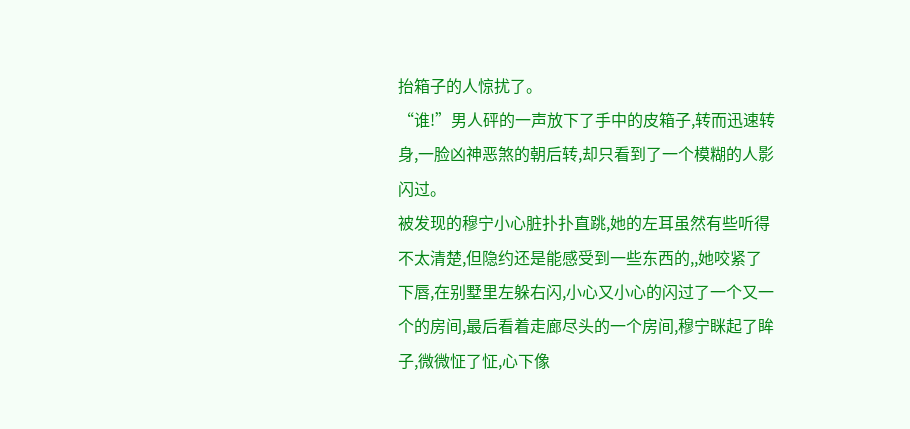抬箱子的人惊扰了。
“谁!”男人砰的一声放下了手中的皮箱子,转而迅速转身,一脸凶神恶煞的朝后转,却只看到了一个模糊的人影闪过。
被发现的穆宁小心脏扑扑直跳,她的左耳虽然有些听得不太清楚,但隐约还是能感受到一些东西的,,她咬紧了下唇,在别墅里左躲右闪,小心又小心的闪过了一个又一个的房间,最后看着走廊尽头的一个房间,穆宁眯起了眸子,微微怔了怔,心下像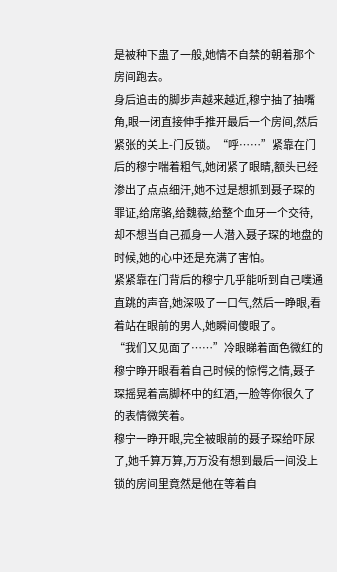是被种下蛊了一般,她情不自禁的朝着那个房间跑去。
身后追击的脚步声越来越近,穆宁抽了抽嘴角,眼一闭直接伸手推开最后一个房间,然后紧张的关上-门反锁。“呼……”紧靠在门后的穆宁喘着粗气,她闭紧了眼睛,额头已经渗出了点点细汗,她不过是想抓到聂子琛的罪证,给席骆,给魏薇,给整个血牙一个交待,却不想当自己孤身一人潜入聂子琛的地盘的时候,她的心中还是充满了害怕。
紧紧靠在门背后的穆宁几乎能听到自己噗通直跳的声音,她深吸了一口气,然后一睁眼,看着站在眼前的男人,她瞬间傻眼了。
“我们又见面了……”冷眼睇着面色微红的穆宁睁开眼看着自己时候的惊愕之情,聂子琛摇晃着高脚杯中的红酒,一脸等你很久了的表情微笑着。
穆宁一睁开眼,完全被眼前的聂子琛给吓尿了,她千算万算,万万没有想到最后一间没上锁的房间里竟然是他在等着自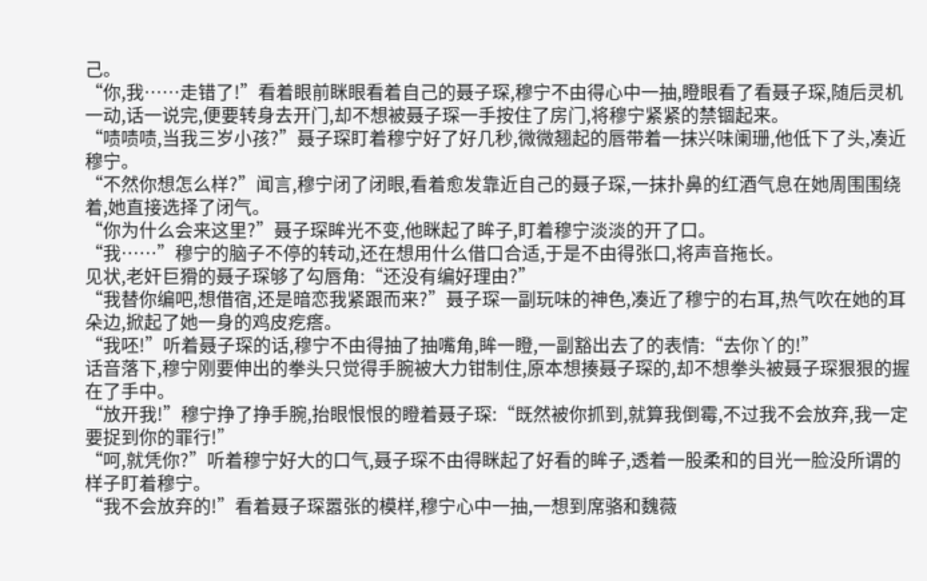己。
“你,我……走错了!”看着眼前眯眼看着自己的聂子琛,穆宁不由得心中一抽,瞪眼看了看聂子琛,随后灵机一动,话一说完,便要转身去开门,却不想被聂子琛一手按住了房门,将穆宁紧紧的禁锢起来。
“啧啧啧,当我三岁小孩?”聂子琛盯着穆宁好了好几秒,微微翘起的唇带着一抹兴味阑珊,他低下了头,凑近穆宁。
“不然你想怎么样?”闻言,穆宁闭了闭眼,看着愈发靠近自己的聂子琛,一抹扑鼻的红酒气息在她周围围绕着,她直接选择了闭气。
“你为什么会来这里?”聂子琛眸光不变,他眯起了眸子,盯着穆宁淡淡的开了口。
“我……”穆宁的脑子不停的转动,还在想用什么借口合适,于是不由得张口,将声音拖长。
见状,老奸巨猾的聂子琛够了勾唇角:“还没有编好理由?”
“我替你编吧,想借宿,还是暗恋我紧跟而来?”聂子琛一副玩味的神色,凑近了穆宁的右耳,热气吹在她的耳朵边,掀起了她一身的鸡皮疙瘩。
“我呸!”听着聂子琛的话,穆宁不由得抽了抽嘴角,眸一瞪,一副豁出去了的表情:“去你丫的!”
话音落下,穆宁刚要伸出的拳头只觉得手腕被大力钳制住,原本想揍聂子琛的,却不想拳头被聂子琛狠狠的握在了手中。
“放开我!”穆宁挣了挣手腕,抬眼恨恨的瞪着聂子琛:“既然被你抓到,就算我倒霉,不过我不会放弃,我一定要捉到你的罪行!”
“呵,就凭你?”听着穆宁好大的口气,聂子琛不由得眯起了好看的眸子,透着一股柔和的目光一脸没所谓的样子盯着穆宁。
“我不会放弃的!”看着聂子琛嚣张的模样,穆宁心中一抽,一想到席骆和魏薇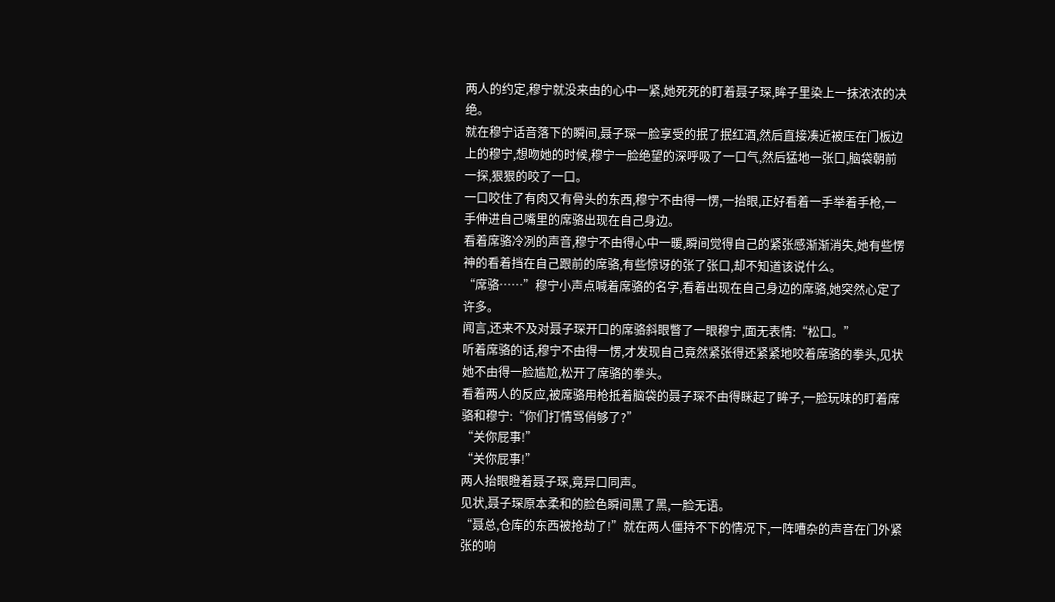两人的约定,穆宁就没来由的心中一紧,她死死的盯着聂子琛,眸子里染上一抹浓浓的决绝。
就在穆宁话音落下的瞬间,聂子琛一脸享受的抿了抿红酒,然后直接凑近被压在门板边上的穆宁,想吻她的时候,穆宁一脸绝望的深呼吸了一口气,然后猛地一张口,脑袋朝前一探,狠狠的咬了一口。
一口咬住了有肉又有骨头的东西,穆宁不由得一愣,一抬眼,正好看着一手举着手枪,一手伸进自己嘴里的席骆出现在自己身边。
看着席骆冷冽的声音,穆宁不由得心中一暖,瞬间觉得自己的紧张感渐渐消失,她有些愣神的看着挡在自己跟前的席骆,有些惊讶的张了张口,却不知道该说什么。
“席骆……”穆宁小声点喊着席骆的名字,看着出现在自己身边的席骆,她突然心定了许多。
闻言,还来不及对聂子琛开口的席骆斜眼瞥了一眼穆宁,面无表情:“松口。”
听着席骆的话,穆宁不由得一愣,才发现自己竟然紧张得还紧紧地咬着席骆的拳头,见状她不由得一脸尴尬,松开了席骆的拳头。
看着两人的反应,被席骆用枪抵着脑袋的聂子琛不由得眯起了眸子,一脸玩味的盯着席骆和穆宁:“你们打情骂俏够了?”
“关你屁事!”
“关你屁事!”
两人抬眼瞪着聂子琛,竟异口同声。
见状,聂子琛原本柔和的脸色瞬间黑了黑,一脸无语。
“聂总,仓库的东西被抢劫了!”就在两人僵持不下的情况下,一阵嘈杂的声音在门外紧张的响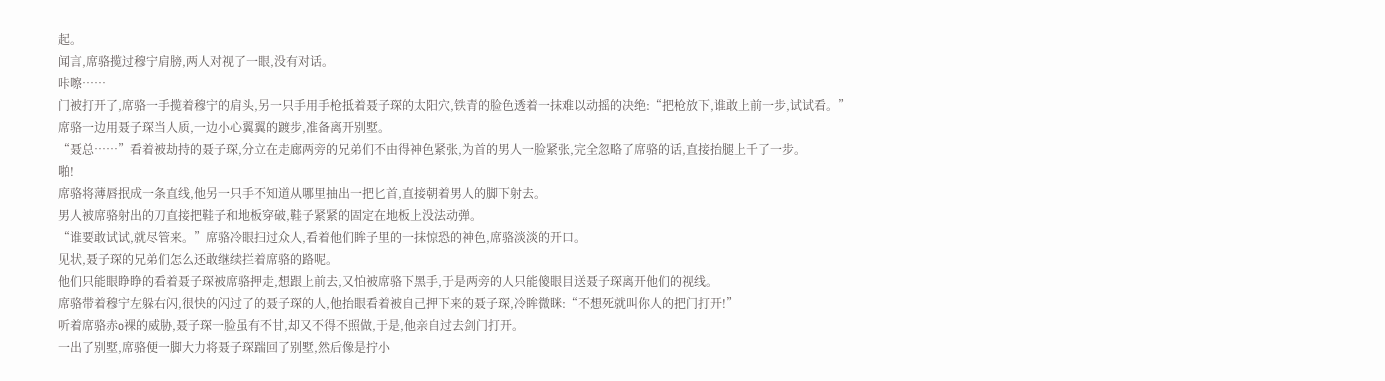起。
闻言,席骆揽过穆宁肩膀,两人对视了一眼,没有对话。
咔嚓……
门被打开了,席骆一手揽着穆宁的肩头,另一只手用手枪抵着聂子琛的太阳穴,铁青的脸色透着一抹难以动摇的决绝:“把枪放下,谁敢上前一步,试试看。”
席骆一边用聂子琛当人质,一边小心翼翼的踱步,准备离开别墅。
“聂总……”看着被劫持的聂子琛,分立在走廊两旁的兄弟们不由得神色紧张,为首的男人一脸紧张,完全忽略了席骆的话,直接抬腿上千了一步。
啪!
席骆将薄唇抿成一条直线,他另一只手不知道从哪里抽出一把匕首,直接朝着男人的脚下射去。
男人被席骆射出的刀直接把鞋子和地板穿破,鞋子紧紧的固定在地板上没法动弹。
“谁要敢试试,就尽管来。”席骆冷眼扫过众人,看着他们眸子里的一抹惊恐的神色,席骆淡淡的开口。
见状,聂子琛的兄弟们怎么还敢继续拦着席骆的路呢。
他们只能眼睁睁的看着聂子琛被席骆押走,想跟上前去,又怕被席骆下黑手,于是两旁的人只能傻眼目送聂子琛离开他们的视线。
席骆带着穆宁左躲右闪,很快的闪过了的聂子琛的人,他抬眼看着被自己押下来的聂子琛,冷眸微眯:“不想死就叫你人的把门打开!”
听着席骆赤o裸的威胁,聂子琛一脸虽有不甘,却又不得不照做,于是,他亲自过去剑门打开。
一出了别墅,席骆便一脚大力将聂子琛踹回了别墅,然后像是拧小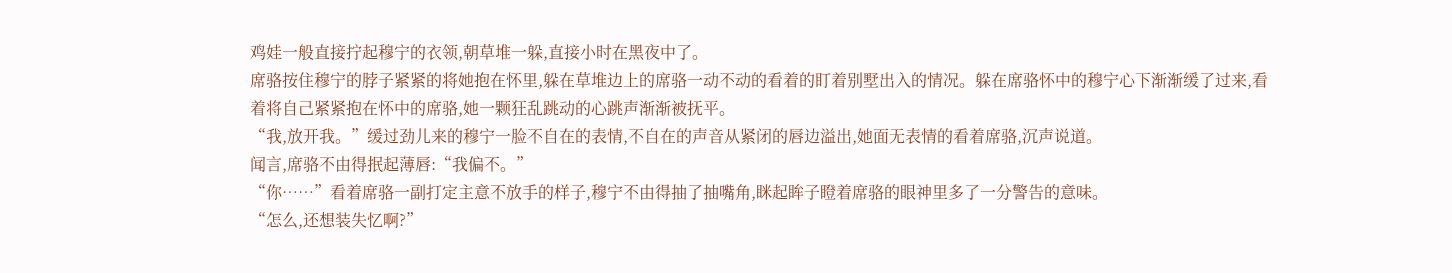鸡娃一般直接拧起穆宁的衣领,朝草堆一躲,直接小时在黑夜中了。
席骆按住穆宁的脖子紧紧的将她抱在怀里,躲在草堆边上的席骆一动不动的看着的盯着别墅出入的情况。躲在席骆怀中的穆宁心下渐渐缓了过来,看着将自己紧紧抱在怀中的席骆,她一颗狂乱跳动的心跳声渐渐被抚平。
“我,放开我。”缓过劲儿来的穆宁一脸不自在的表情,不自在的声音从紧闭的唇边溢出,她面无表情的看着席骆,沉声说道。
闻言,席骆不由得抿起薄唇:“我偏不。”
“你……”看着席骆一副打定主意不放手的样子,穆宁不由得抽了抽嘴角,眯起眸子瞪着席骆的眼神里多了一分警告的意味。
“怎么,还想装失忆啊?”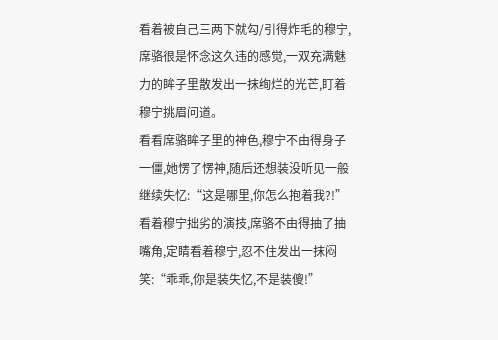看着被自己三两下就勾/引得炸毛的穆宁,席骆很是怀念这久违的感觉,一双充满魅力的眸子里散发出一抹绚烂的光芒,盯着穆宁挑眉问道。
看看席骆眸子里的神色,穆宁不由得身子一僵,她愣了愣神,随后还想装没听见一般继续失忆:“这是哪里,你怎么抱着我?!”
看着穆宁拙劣的演技,席骆不由得抽了抽嘴角,定睛看着穆宁,忍不住发出一抹闷笑:“乖乖,你是装失忆,不是装傻!”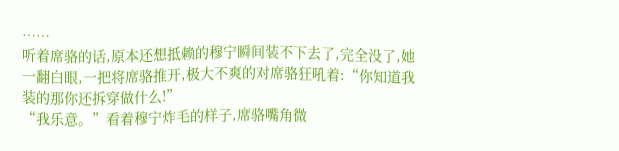……
听着席骆的话,原本还想抵赖的穆宁瞬间装不下去了,完全没了,她一翻白眼,一把将席骆推开,极大不爽的对席骆狂吼着:“你知道我装的那你还拆穿做什么!”
“我乐意。”看着穆宁炸毛的样子,席骆嘴角微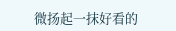微扬起一抹好看的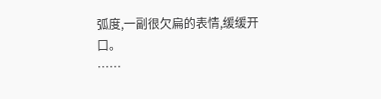弧度,一副很欠扁的表情,缓缓开口。
……